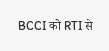BCCI को RTI से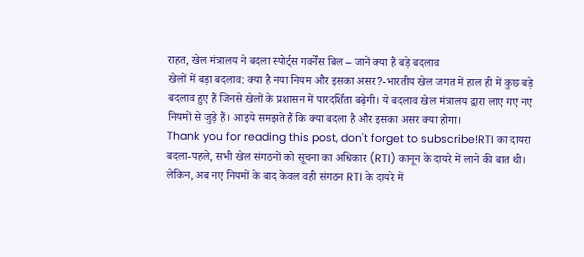राहत, खेल मंत्रालय ने बदला स्पोर्ट्स गवर्नेंस बिल – जानें क्या हैं बड़े बदलाव
खेलों में बड़ा बदलाव: क्या है नया नियम और इसका असर?-भारतीय खेल जगत में हाल ही में कुछ बड़े बदलाव हुए हैं जिनसे खेलों के प्रशासन में पारदर्शिता बढ़ेगी। ये बदलाव खेल मंत्रालय द्वारा लाए गए नए नियमों से जुड़े हैं। आइये समझते हैं कि क्या बदला है और इसका असर क्या होगा।
Thank you for reading this post, don't forget to subscribe!RTI का दायरा बदला-पहले, सभी खेल संगठनों को सूचना का अधिकार (RTI) कानून के दायरे में लाने की बात थी। लेकिन, अब नए नियमों के बाद केवल वही संगठन RTI के दायरे में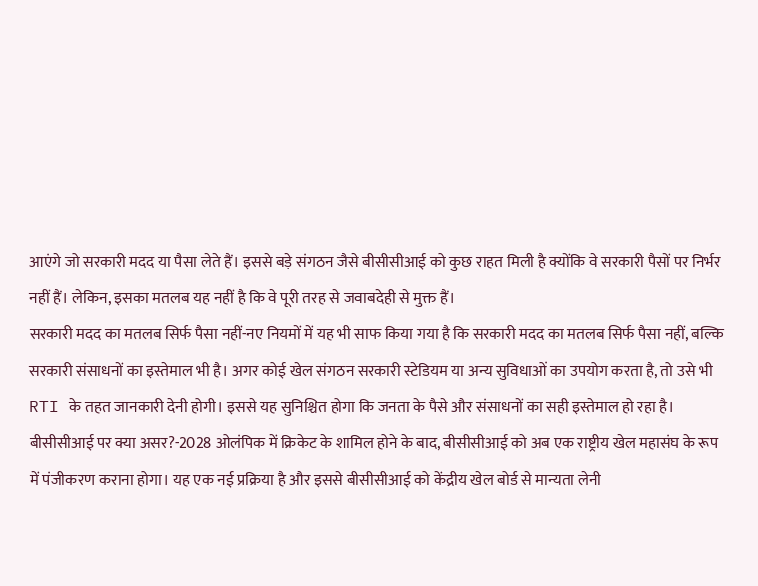आएंगे जो सरकारी मदद या पैसा लेते हैं। इससे बड़े संगठन जैसे बीसीसीआई को कुछ राहत मिली है क्योंकि वे सरकारी पैसों पर निर्भर नहीं हैं। लेकिन, इसका मतलब यह नहीं है कि वे पूरी तरह से जवाबदेही से मुक्त हैं।
सरकारी मदद का मतलब सिर्फ पैसा नहीं-नए नियमों में यह भी साफ किया गया है कि सरकारी मदद का मतलब सिर्फ पैसा नहीं, बल्कि सरकारी संसाधनों का इस्तेमाल भी है। अगर कोई खेल संगठन सरकारी स्टेडियम या अन्य सुविधाओं का उपयोग करता है, तो उसे भी RTI के तहत जानकारी देनी होगी। इससे यह सुनिश्चित होगा कि जनता के पैसे और संसाधनों का सही इस्तेमाल हो रहा है।
बीसीसीआई पर क्या असर?-2028 ओलंपिक में क्रिकेट के शामिल होने के बाद, बीसीसीआई को अब एक राष्ट्रीय खेल महासंघ के रूप में पंजीकरण कराना होगा। यह एक नई प्रक्रिया है और इससे बीसीसीआई को केंद्रीय खेल बोर्ड से मान्यता लेनी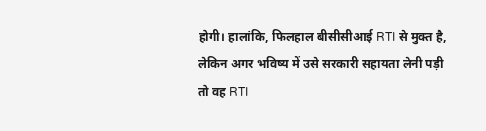होगी। हालांकि, फिलहाल बीसीसीआई RTI से मुक्त है, लेकिन अगर भविष्य में उसे सरकारी सहायता लेनी पड़ी तो वह RTI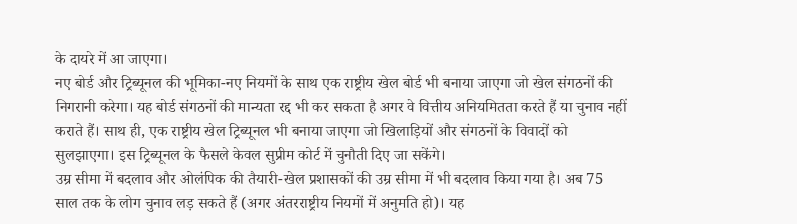के दायरे में आ जाएगा।
नए बोर्ड और ट्रिब्यूनल की भूमिका-नए नियमों के साथ एक राष्ट्रीय खेल बोर्ड भी बनाया जाएगा जो खेल संगठनों की निगरानी करेगा। यह बोर्ड संगठनों की मान्यता रद्द भी कर सकता है अगर वे वित्तीय अनियमितता करते हैं या चुनाव नहीं कराते हैं। साथ ही, एक राष्ट्रीय खेल ट्रिब्यूनल भी बनाया जाएगा जो खिलाड़ियों और संगठनों के विवादों को सुलझाएगा। इस ट्रिब्यूनल के फैसले केवल सुप्रीम कोर्ट में चुनौती दिए जा सकेंगे।
उम्र सीमा में बदलाव और ओलंपिक की तैयारी-खेल प्रशासकों की उम्र सीमा में भी बदलाव किया गया है। अब 75 साल तक के लोग चुनाव लड़ सकते हैं (अगर अंतरराष्ट्रीय नियमों में अनुमति हो)। यह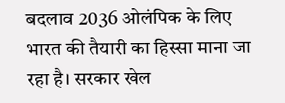बदलाव 2036 ओलंपिक के लिए भारत की तैयारी का हिस्सा माना जा रहा है। सरकार खेल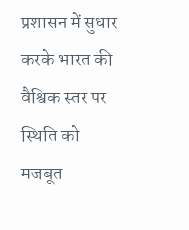प्रशासन में सुधार करके भारत की वैश्विक स्तर पर स्थिति को मजबूत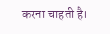करना चाहती है।